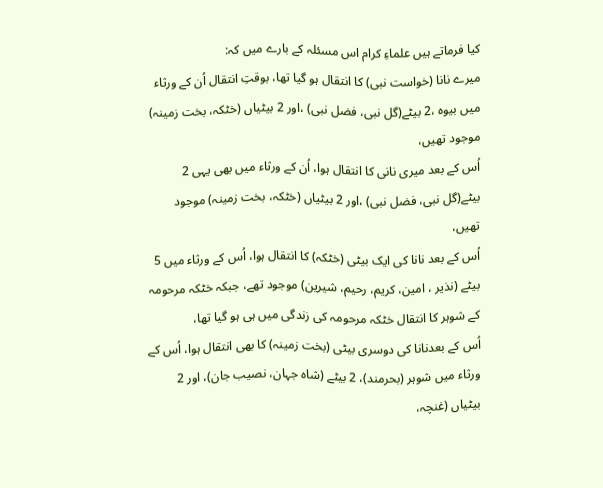کیا فرماتے ہیں علماءِ کرام اس مسئلہ کے بارے میں کہ:
میرے نانا (خواست نبی) کا انتقال ہو گیا تھا، بوقتِ انتقال اُن کے ورثاء میں بیوہ ،2 بیٹے(گل نبی، فضل نبی) ،اور 2 بیٹیاں (خٹکہ، بخت زمینہ) موجود تھیں،
اُس کے بعد میری نانی کا انتقال ہوا، اُن کے ورثاء میں بھی یہی 2 بیٹے(گل نبی، فضل نبی) ،اور 2 بیٹیاں (خٹکہ، بخت زمینہ) موجود تھیں،
اُس کے بعد نانا کی ایک بیٹی (خٹکہ) کا انتقال ہوا، اُس کے ورثاء میں 5 بیٹے (نذیر ، امین، کریم، رحیم، شیرین) موجود تھے، جبکہ خٹکہ مرحومہ کے شوہر کا انتقال خٹکہ مرحومہ کی زندگی میں ہی ہو گیا تھا،
اُس کے بعدنانا کی دوسری بیٹی (بخت زمینہ) کا بھی انتقال ہوا، اُس کے ورثاء میں شوہر (بحرمند)، 2 بیٹے (شاہ جہان، نصیب جان)، اور 2 بیٹیاں (غنچہ،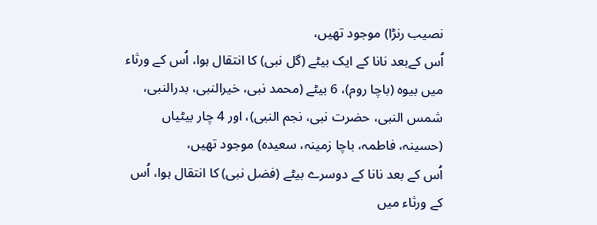نصیب رنڑا) موجود تھیں،
اُس کےبعد نانا کے ایک بیٹے (گل نبی) کا انتقال ہوا، اُس کے ورثاء میں بیوہ (باچا روم)، 6 بیٹے (محمد نبی، خیرالنبی، بدرالنبی، شمس النبی، حضرت نبی، نجم النبی)، اور 4 چار بیٹیاں (حسینہ، فاطمہ، باچا زمینہ، سعیدہ) موجود تھیں،
اُس کے بعد نانا کے دوسرے بیٹے (فضل نبی) کا انتقال ہوا، اُس کے ورثاء میں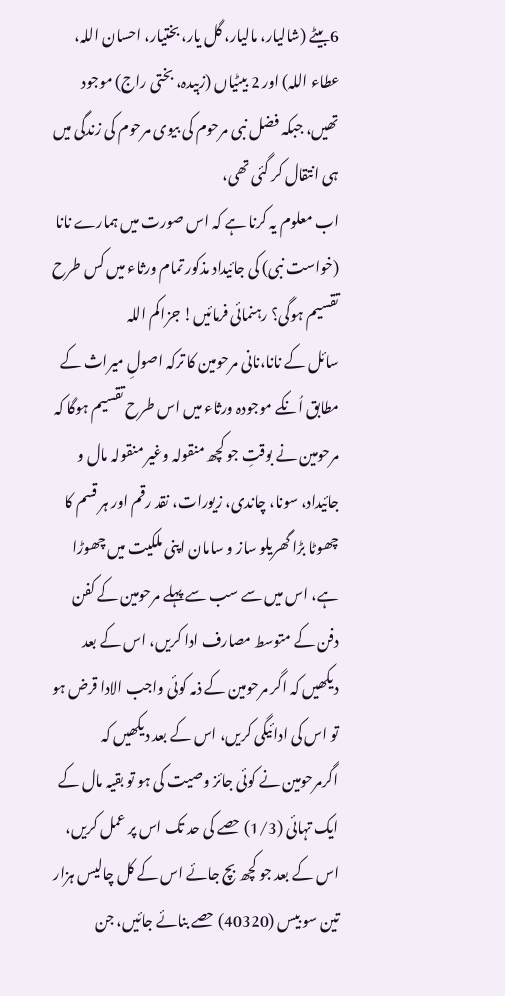6بیٹے (شالیار، مالیار، گل یار، بختیار، احسان اللہ، عطاء اللہ) اور 2 بیٹیاں (زبیدہ، بختی راج) موجود تھیں، جبکہ فضل نبی مرحوم کی بیوی مرحوم کی زندگی میں ہی انتقال کر گئی تھی،
اب معلوم یہ کرنا ہے کہ اس صورت میں ہمارے نانا (خواست نبی) کی جائیداد مذکور تمام ورثاء میں کس طرح تقسیم ہوگی؟ رہنمائی فرمائیں! جزاکم اللہ
سائل کے نانا،نانی مرحومین کا ترکہ اصولِ میراث کے مطابق اُنکے موجودہ ورثاء میں اس طرح تقسیم ہوگا کہ مرحومین نے بوقتِ جو کچھ منقولہ وغیر منقولہ مال و جائیداد، سونا، چاندی، زیورات، نقد رقم اور ہر قسم کا چھوٹا بڑا گھریلو ساز و سامان اپنی ملکیت میں چھوڑا ہے، اس میں سے سب سے پہلے مرحومین کے کفن دفن کے متوسط مصارف ادا کریں، اس کے بعد دیکھیں کہ اگر مرحومین کے ذمہ کوئی واجب الادا قرض ہو تو اس کی ادائیگی کریں، اس کے بعد دیکھیں کہ اگرمرحومین نے کوئی جائز وصیت کی ہو تو بقیہ مال کے ایک تہائی (1/3) حصے کی حد تک اس پر عمل کریں، اس کے بعد جو کچھ بچ جائے اس کے کل چالیس ہزار تین سو بیس (40320) حصے بنائے جائیں، جن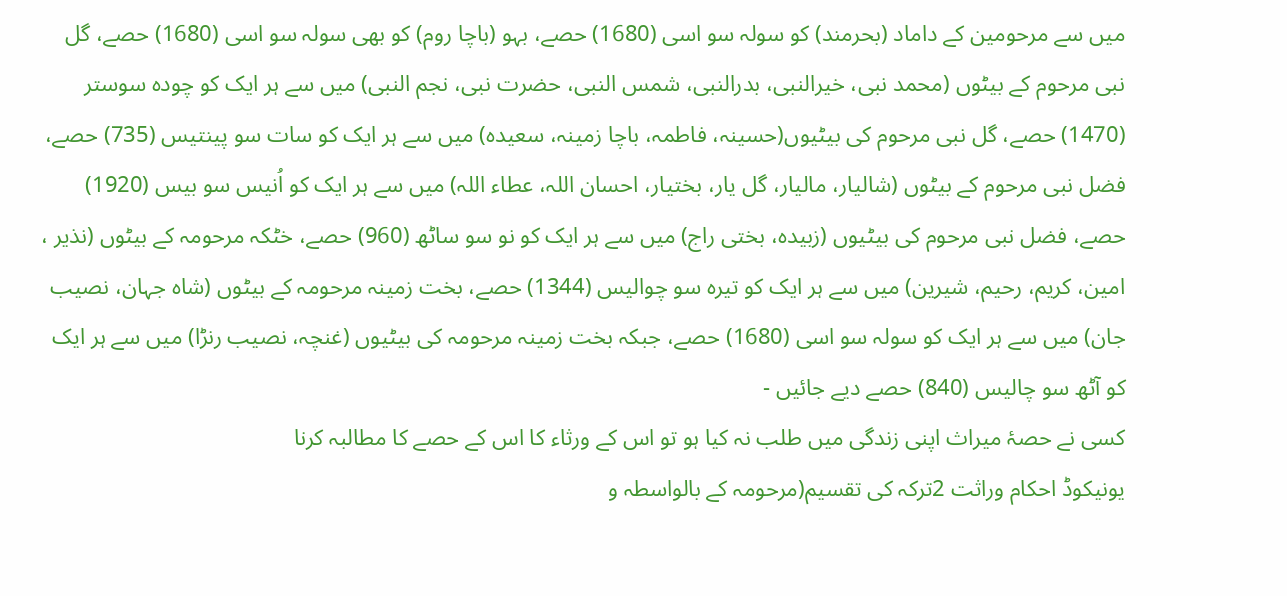میں سے مرحومین کے داماد (بحرمند) کو سولہ سو اسی (1680) حصے، بہو (باچا روم) کو بھی سولہ سو اسی (1680) حصے، گل نبی مرحوم کے بیٹوں (محمد نبی، خیرالنبی، بدرالنبی، شمس النبی، حضرت نبی، نجم النبی) میں سے ہر ایک کو چودہ سوستر (1470) حصے، گل نبی مرحوم کی بیٹیوں(حسینہ، فاطمہ، باچا زمینہ، سعیدہ) میں سے ہر ایک کو سات سو پینتیس (735) حصے، فضل نبی مرحوم کے بیٹوں (شالیار، مالیار، گل یار، بختیار، احسان اللہ، عطاء اللہ) میں سے ہر ایک کو اُنیس سو بیس (1920) حصے، فضل نبی مرحوم کی بیٹیوں (زبیدہ، بختی راج) میں سے ہر ایک کو نو سو ساٹھ (960) حصے، خٹکہ مرحومہ کے بیٹوں (نذیر ، امین، کریم، رحیم، شیرین) میں سے ہر ایک کو تیرہ سو چوالیس (1344) حصے، بخت زمینہ مرحومہ کے بیٹوں (شاہ جہان، نصیب جان) میں سے ہر ایک کو سولہ سو اسی (1680) حصے، جبکہ بخت زمینہ مرحومہ کی بیٹیوں (غنچہ، نصیب رنڑا) میں سے ہر ایک کو آٹھ سو چالیس (840) حصے دیے جائیں -
کسی نے حصۂ میراث اپنی زندگی میں طلب نہ کیا ہو تو اس کے ورثاء کا اس کے حصے کا مطالبہ کرنا
یونیکوڈ احکام وراثت 2ترکہ کی تقسیم(مرحومہ کے بالواسطہ و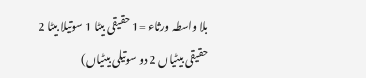بلا واسطہ ورثاء =1 حقیقی بیٹا 1 سوتیلا بیٹا 2 حقیقی بیٹیاں 2 دو سوتیلی بیٹیاں)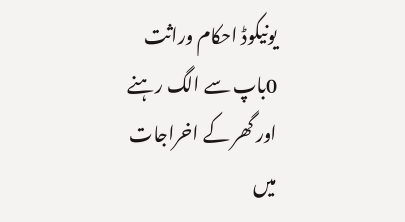یونیکوڈ احکام وراثت 0باپ سے الگ رہنے اور گھر کے اخراجات میں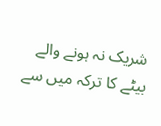شریک نہ ہونے والے بیٹے کا ترکہ میں سے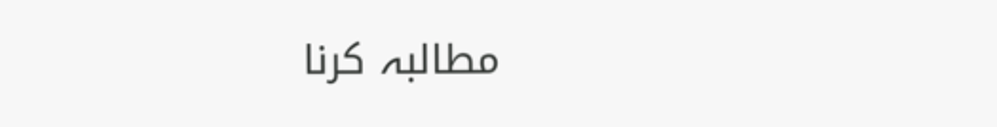مطالبہ کرنا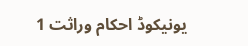یونیکوڈ احکام وراثت 1